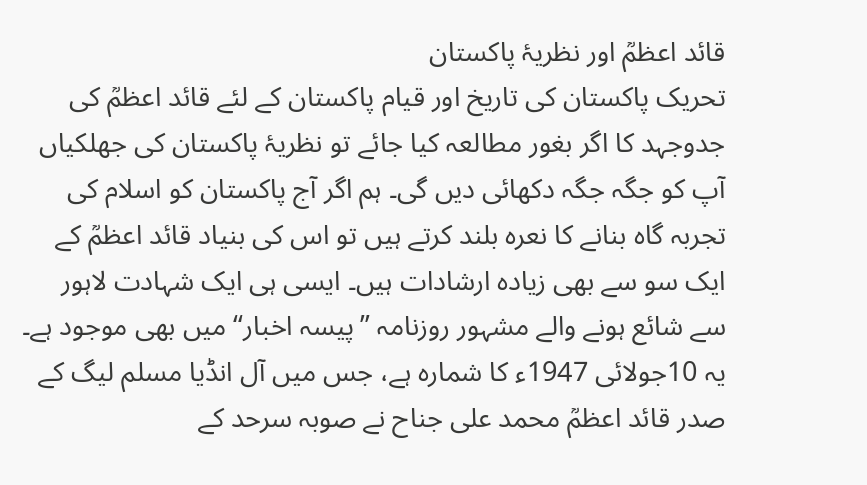قائد اعظمؒ اور نظریۂ پاکستان
تحریک پاکستان کی تاریخ اور قیام پاکستان کے لئے قائد اعظمؒ کی جدوجہد کا اگر بغور مطالعہ کیا جائے تو نظریۂ پاکستان کی جھلکیاں آپ کو جگہ جگہ دکھائی دیں گی۔ ہم اگر آج پاکستان کو اسلام کی تجربہ گاہ بنانے کا نعرہ بلند کرتے ہیں تو اس کی بنیاد قائد اعظمؒ کے ایک سو سے بھی زیادہ ارشادات ہیں۔ ایسی ہی ایک شہادت لاہور سے شائع ہونے والے مشہور روزنامہ ’’پیسہ اخبار‘‘ میں بھی موجود ہے۔ یہ 10جولائی 1947ء کا شمارہ ہے، جس میں آل انڈیا مسلم لیگ کے صدر قائد اعظمؒ محمد علی جناح نے صوبہ سرحد کے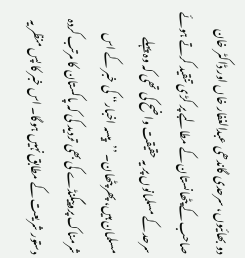دو بھائیوں، سرحدی گاندھی عبدالغفار خاں اور ڈاکٹر خان صاحب کے پٹھانستان کے مطالبے پر کڑی تنقید کرتے ہوئے سرحد کے مسلمانوں پر یہ حقیقت واضح کی تھی کہ وہ پہلے مسلمان ہیں، پھر پٹھان۔ ’’پیسہ اخبار‘‘ کی خبر کے اس شرمناک پروپیگنڈے کی بھی تردید کی کہ پاکستان کا مرتب کردہ دستور شریعت کے مطابق نہیں ہوگا۔ اس خبر کا پس منظر یہ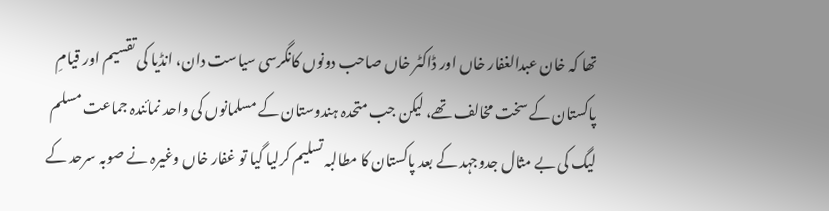تھا کہ خان عبدالغفار خاں اور ڈاکٹر خاں صاحب دونوں کانگرسی سیاست دان، انڈیا کی تقسیم اور قیامِ پاکستان کے سخت مخالف تھے، لیکن جب متحدہ ہندوستان کے مسلمانوں کی واحد نمائندہ جماعت مسلم لیگ کی بے مثال جدوجہد کے بعد پاکستان کا مطالبہ تسلیم کرلیا گیا تو غفار خاں وغیرہ نے صوبہ سرحد کے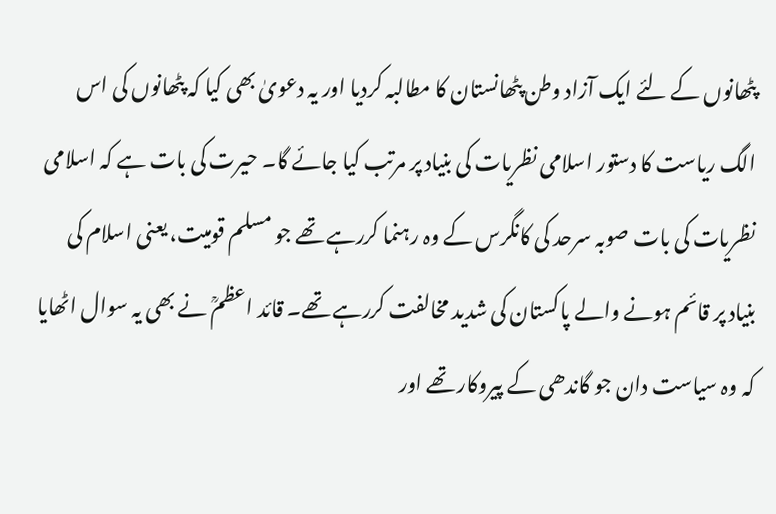پٹھانوں کے لئے ایک آزاد وطن پٹھانستان کا مطالبہ کردیا اور یہ دعویٰ بھی کیا کہ پٹھانوں کی اس الگ ریاست کا دستور اسلامی نظریات کی بنیاد پر مرتب کیا جائے گا۔ حیرت کی بات ہے کہ اسلامی نظریات کی بات صوبہ سرحد کی کانگرس کے وہ رہنما کررہے تھے جو مسلم قومیت، یعنی اسلام کی بنیاد پر قائم ہونے والے پاکستان کی شدید مخالفت کررہے تھے۔ قائد اعظمؒ نے بھی یہ سوال اٹھایا کہ وہ سیاست دان جو گاندھی کے پیروکار تھے اور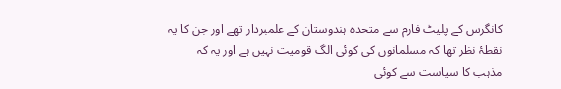کانگرس کے پلیٹ فارم سے متحدہ ہندوستان کے علمبردار تھے اور جن کا یہ نقطۂ نظر تھا کہ مسلمانوں کی کوئی الگ قومیت نہیں ہے اور یہ کہ مذہب کا سیاست سے کوئی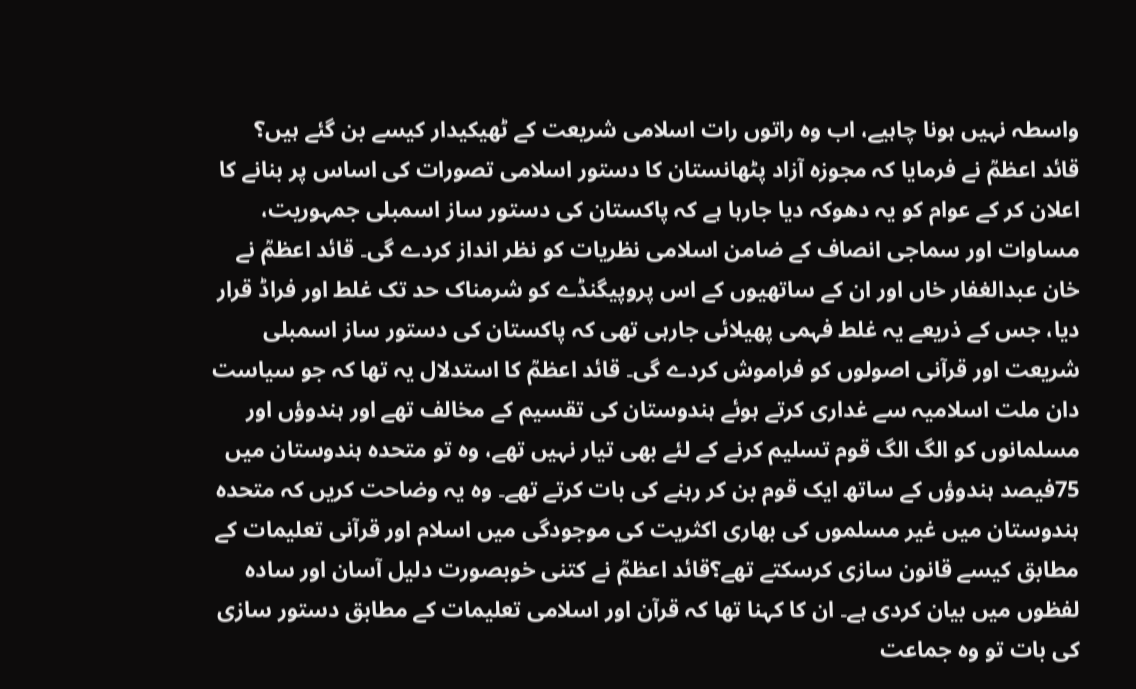واسطہ نہیں ہونا چاہیے، اب وہ راتوں رات اسلامی شریعت کے ٹھیکیدار کیسے بن گئے ہیں؟
قائد اعظمؒ نے فرمایا کہ مجوزہ آزاد پٹھانستان کا دستور اسلامی تصورات کی اساس پر بنانے کا اعلان کر کے عوام کو یہ دھوکہ دیا جارہا ہے کہ پاکستان کی دستور ساز اسمبلی جمہوریت، مساوات اور سماجی انصاف کے ضامن اسلامی نظریات کو نظر انداز کردے گی۔ قائد اعظمؒ نے خان عبدالغفار خاں اور ان کے ساتھیوں کے اس پروپیگنڈے کو شرمناک حد تک غلط اور فراڈ قرار دیا، جس کے ذریعے یہ غلط فہمی پھیلائی جارہی تھی کہ پاکستان کی دستور ساز اسمبلی شریعت اور قرآنی اصولوں کو فراموش کردے گی۔ قائد اعظمؒ کا استدلال یہ تھا کہ جو سیاست دان ملت اسلامیہ سے غداری کرتے ہوئے ہندوستان کی تقسیم کے مخالف تھے اور ہندوؤں اور مسلمانوں کو الگ الگ قوم تسلیم کرنے کے لئے بھی تیار نہیں تھے، وہ تو متحدہ ہندوستان میں 75فیصد ہندوؤں کے ساتھ ایک قوم بن کر رہنے کی بات کرتے تھے۔ وہ یہ وضاحت کریں کہ متحدہ ہندوستان میں غیر مسلموں کی بھاری اکثریت کی موجودگی میں اسلام اور قرآنی تعلیمات کے مطابق کیسے قانون سازی کرسکتے تھے؟قائد اعظمؒ نے کتنی خوبصورت دلیل آسان اور سادہ لفظوں میں بیان کردی ہے۔ ان کا کہنا تھا کہ قرآن اور اسلامی تعلیمات کے مطابق دستور سازی کی بات تو وہ جماعت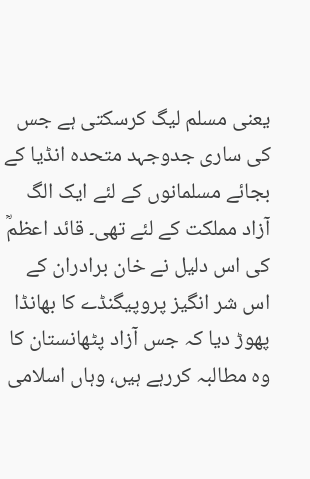یعنی مسلم لیگ کرسکتی ہے جس کی ساری جدوجہد متحدہ انڈیا کے بجائے مسلمانوں کے لئے ایک الگ آزاد مملکت کے لئے تھی۔ قائد اعظمؒ کی اس دلیل نے خان برادران کے اس شر انگیز پروپیگنڈے کا بھانڈا پھوڑ دیا کہ جس آزاد پٹھانستان کا وہ مطالبہ کررہے ہیں، وہاں اسلامی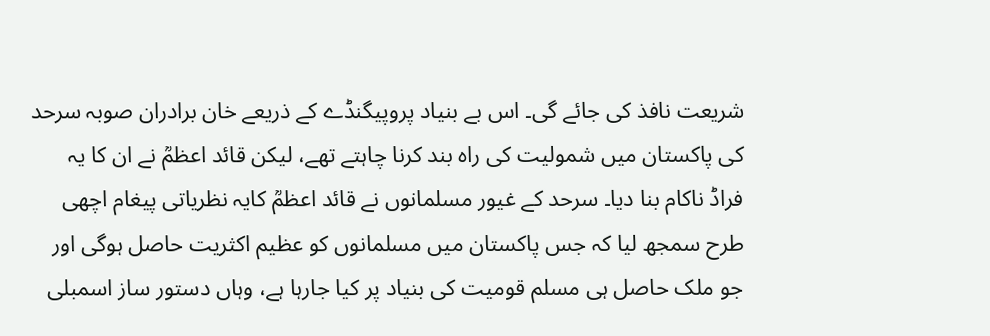شریعت نافذ کی جائے گی۔ اس بے بنیاد پروپیگنڈے کے ذریعے خان برادران صوبہ سرحد کی پاکستان میں شمولیت کی راہ بند کرنا چاہتے تھے، لیکن قائد اعظمؒ نے ان کا یہ فراڈ ناکام بنا دیا۔ سرحد کے غیور مسلمانوں نے قائد اعظمؒ کایہ نظریاتی پیغام اچھی طرح سمجھ لیا کہ جس پاکستان میں مسلمانوں کو عظیم اکثریت حاصل ہوگی اور جو ملک حاصل ہی مسلم قومیت کی بنیاد پر کیا جارہا ہے، وہاں دستور ساز اسمبلی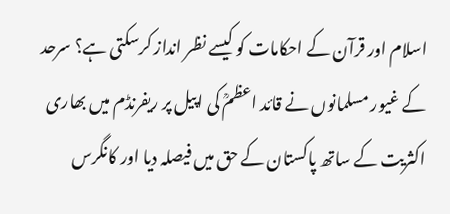اسلام اور قرآن کے احکامات کو کیسے نظر انداز کرسکتی ہے؟ سرحد کے غیور مسلمانوں نے قائد اعظمؒ کی اپیل پر ریفرنڈم میں بھاری اکثریت کے ساتھ پاکستان کے حق میں فیصلہ دیا اور کانگرس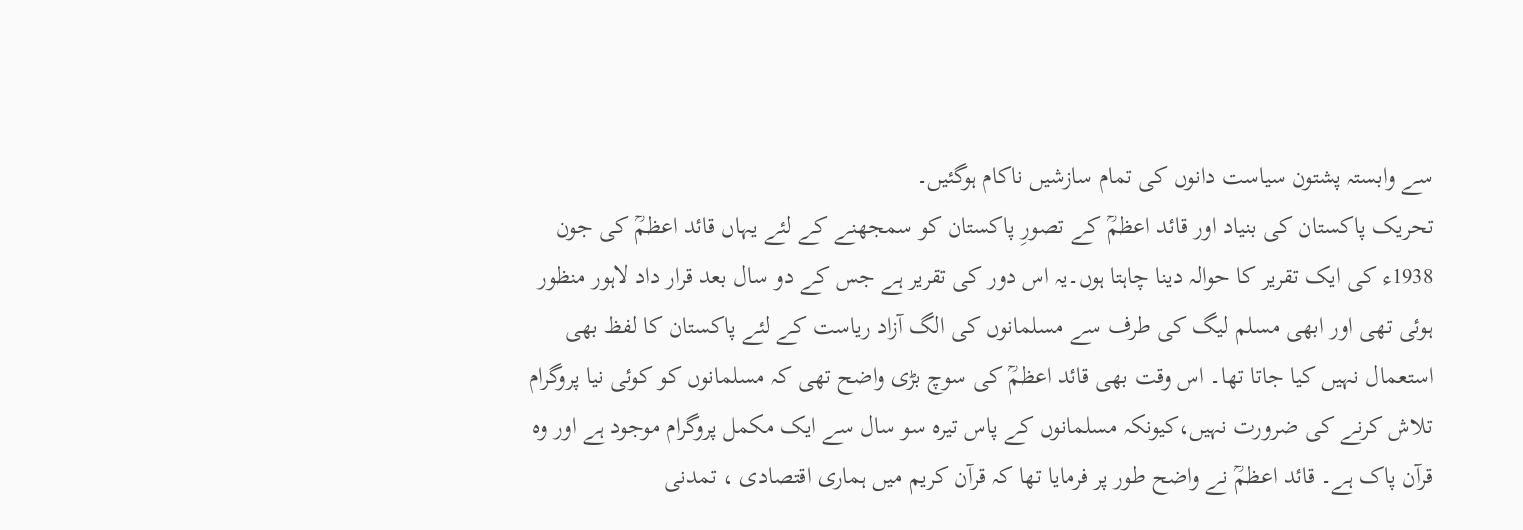سے وابستہ پشتون سیاست دانوں کی تمام سازشیں ناکام ہوگئیں۔
تحریک پاکستان کی بنیاد اور قائد اعظمؒ کے تصورِ پاکستان کو سمجھنے کے لئے یہاں قائد اعظمؒ کی جون 1938ء کی ایک تقریر کا حوالہ دینا چاہتا ہوں۔یہ اس دور کی تقریر ہے جس کے دو سال بعد قرار داد لاہور منظور ہوئی تھی اور ابھی مسلم لیگ کی طرف سے مسلمانوں کی الگ آزاد ریاست کے لئے پاکستان کا لفظ بھی استعمال نہیں کیا جاتا تھا۔ اس وقت بھی قائد اعظمؒ کی سوچ بڑی واضح تھی کہ مسلمانوں کو کوئی نیا پروگرام تلاش کرنے کی ضرورت نہیں،کیونکہ مسلمانوں کے پاس تیرہ سو سال سے ایک مکمل پروگرام موجود ہے اور وہ قرآن پاک ہے۔ قائد اعظمؒ نے واضح طور پر فرمایا تھا کہ قرآن کریم میں ہماری اقتصادی ، تمدنی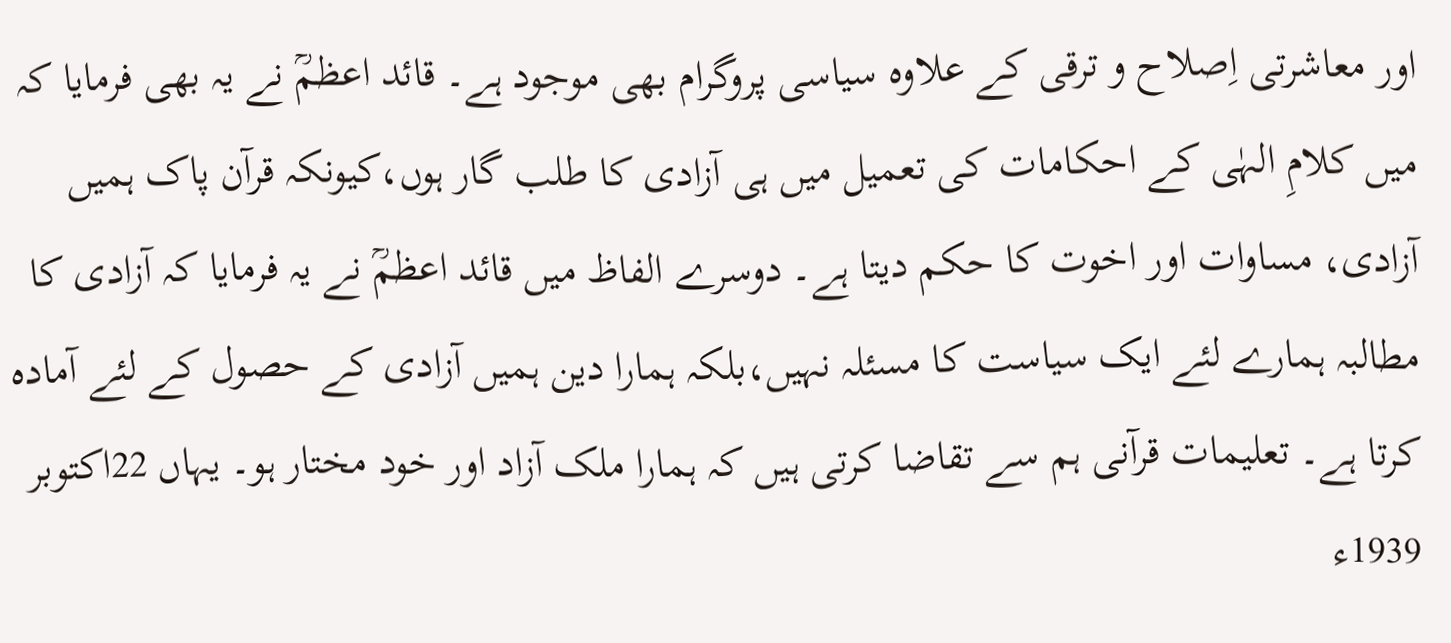اور معاشرتی اِصلاح و ترقی کے علاوہ سیاسی پروگرام بھی موجود ہے۔ قائد اعظمؒ نے یہ بھی فرمایا کہ میں کلامِ الہٰی کے احکامات کی تعمیل میں ہی آزادی کا طلب گار ہوں،کیونکہ قرآن پاک ہمیں آزادی، مساوات اور اخوت کا حکم دیتا ہے۔ دوسرے الفاظ میں قائد اعظمؒ نے یہ فرمایا کہ آزادی کا مطالبہ ہمارے لئے ایک سیاست کا مسئلہ نہیں،بلکہ ہمارا دین ہمیں آزادی کے حصول کے لئے آمادہ کرتا ہے۔ تعلیمات قرآنی ہم سے تقاضا کرتی ہیں کہ ہمارا ملک آزاد اور خود مختار ہو۔ یہاں 22اکتوبر 1939ء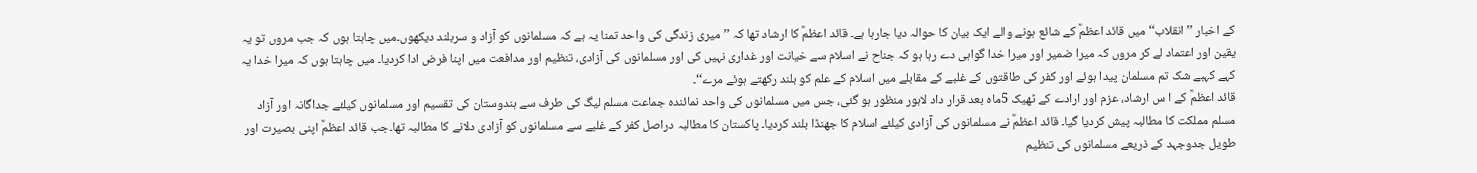کے اخبار ’’ انقلاب‘‘ میں قائد اعظمؒ کے شائع ہونے والے ایک بیان کا حوالہ دیا جارہا ہے۔ قائد اعظمؒ کا ارشاد تھا کہ ’’ میری زندگی کی واحد تمنا یہ ہے کہ مسلمانوں کو آزاد و سربلند دیکھوں۔میں چاہتا ہوں کہ جب مروں تو یہ یقین اور اعتماد لے کر مروں کہ میرا ضمیر اور میرا خدا گواہی دے رہا ہو کہ جناح نے اسلام سے خیانت اور غداری نہیں کی اور مسلمانوں کی آزادی، تنظیم اور مدافعت میں اپنا فرض ادا کردیا۔ میں چاہتا ہوں کہ میرا خدا یہ کہے کہبے شک تم مسلمان پیدا ہوئے اور کفر کی طاقتوں کے غلبے کے مقابلے میں اسلام کے علم کو بلند رکھتے ہوئے مرے‘‘۔
قائد اعظمؒ کے ا س ارشاد، عزم اور ارادے کے ٹھیک 5ماہ بعد قرار داد لاہور منظور ہو گئی، جس میں مسلمانوں کی واحد نمائندہ جماعت مسلم لیگ کی طرف سے ہندوستان کی تقسیم اور مسلمانوں کیلئے جداگانہ اور آزاد مسلم مملکت کا مطالبہ پیش کردیا گیا۔ قائد اعظمؒ نے مسلمانوں کی آزادی کیلئے اسلام کا جھنڈا بلند کردیا۔ پاکستان کا مطالبہ دراصل کفر کے غلبے سے مسلمانوں کو آزادی دلانے کا مطالبہ تھا۔جب قائد اعظمؒ اپنی بصیرت اور طویل جدوجہد کے ذریعے مسلمانوں کی تنظیم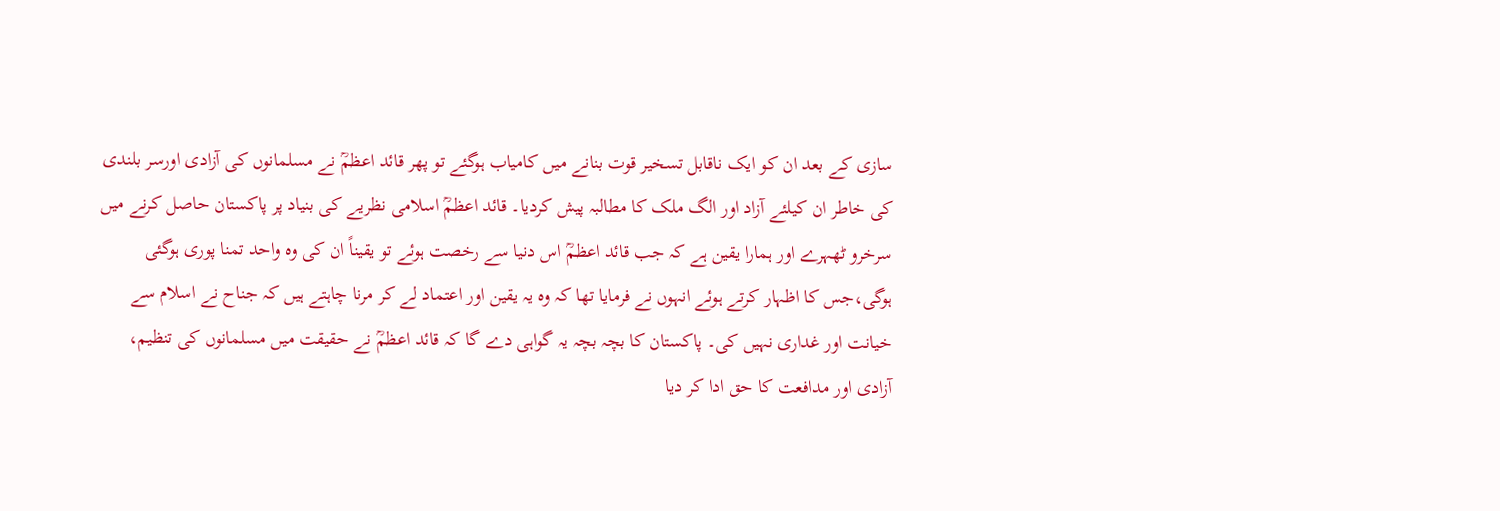سازی کے بعد ان کو ایک ناقابل تسخیر قوت بنانے میں کامیاب ہوگئے تو پھر قائد اعظمؒ نے مسلمانوں کی آزادی اورسر بلندی کی خاطر ان کیلئے آزاد اور الگ ملک کا مطالبہ پیش کردیا۔ قائد اعظمؒ اسلامی نظریے کی بنیاد پر پاکستان حاصل کرنے میں سرخرو ٹھہرے اور ہمارا یقین ہے کہ جب قائد اعظمؒ اس دنیا سے رخصت ہوئے تو یقیناً ان کی وہ واحد تمنا پوری ہوگئی ہوگی،جس کا اظہار کرتے ہوئے انہوں نے فرمایا تھا کہ وہ یہ یقین اور اعتماد لے کر مرنا چاہتے ہیں کہ جناح نے اسلام سے خیانت اور غداری نہیں کی۔ پاکستان کا بچہ بچہ یہ گواہی دے گا کہ قائد اعظمؒ نے حقیقت میں مسلمانوں کی تنظیم، آزادی اور مدافعت کا حق ادا کر دیا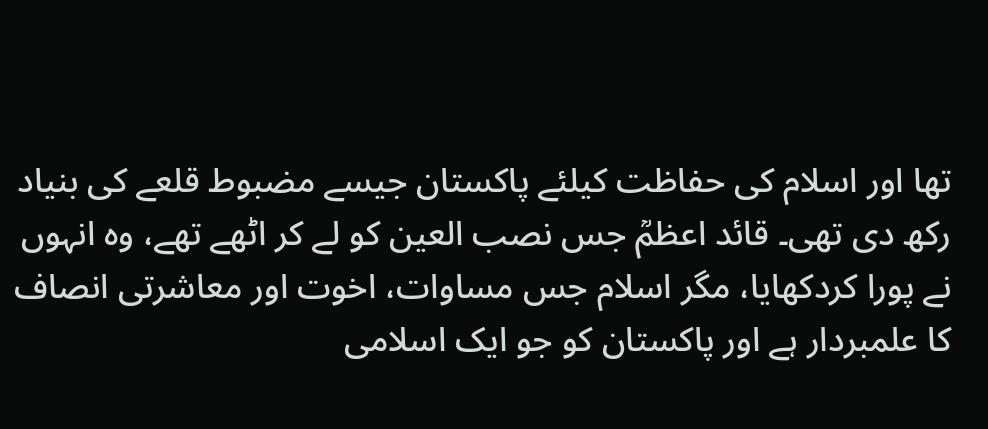تھا اور اسلام کی حفاظت کیلئے پاکستان جیسے مضبوط قلعے کی بنیاد رکھ دی تھی۔ قائد اعظمؒ جس نصب العین کو لے کر اٹھے تھے، وہ انہوں نے پورا کردکھایا، مگر اسلام جس مساوات، اخوت اور معاشرتی انصاف کا علمبردار ہے اور پاکستان کو جو ایک اسلامی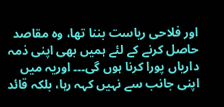اور فلاحی ریاست بننا تھا، وہ مقاصد حاصل کرنے کے لئے ہمیں بھی اپنی ذمہ داریاں پورا کرنا ہوں گی۔۔۔ اوریہ میں اپنی جانب سے نہیں کہہ رہا، بلکہ قائد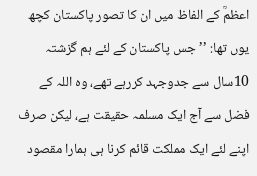اعظمؒ کے الفاظ میں ان کا تصور پاکستان کچھ یوں تھا: ’’ جس پاکستان کے لئے ہم گزشتہ 10سال سے جدوجہد کررہے تھے، وہ اللہ کے فضل سے آج ایک مسلمہ حقیقت ہے، لیکن صرف اپنے لئے ایک مملکت قائم کرنا ہی ہمارا مقصود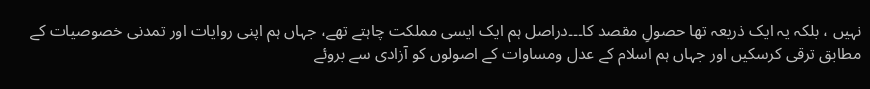نہیں ، بلکہ یہ ایک ذریعہ تھا حصولِ مقصد کا۔۔۔دراصل ہم ایک ایسی مملکت چاہتے تھے، جہاں ہم اپنی روایات اور تمدنی خصوصیات کے مطابق ترقی کرسکیں اور جہاں ہم اسلام کے عدل ومساوات کے اصولوں کو آزادی سے بروئے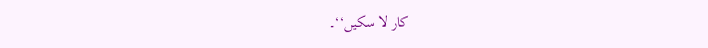کار لا سکیں‘‘۔